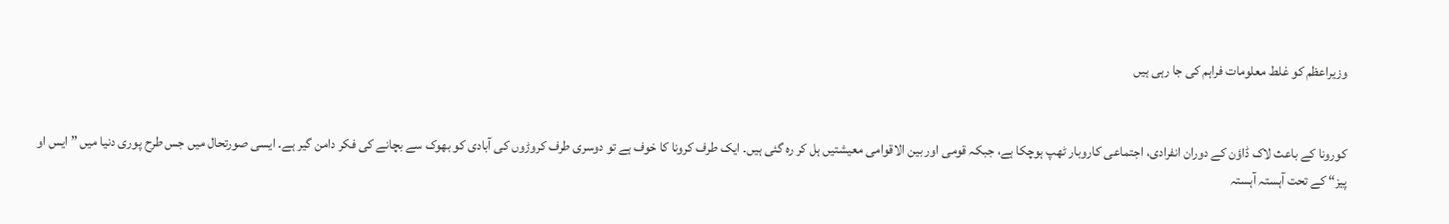وزیراعظم کو غلط معلومات فراہم کی جا رہی ہیں


کورونا کے باعث لاک ڈاؤن کے دوران انفرادی، اجتماعی کاروبار ٹھپ ہوچکا ہے، جبکہ قومی اور بین الاقوامی معیشتیں ہل کر رہ گئی ہیں۔ ایک طرف کرونا کا خوف ہے تو دوسری طرف کروڑوں کی آبادی کو بھوک سے بچانے کی فکر دامن گیر ہے۔ ایسی صورتحال میں جس طرح پوری دنیا میں ”ایس او پیز“ کے تحت آہستہ آہستہ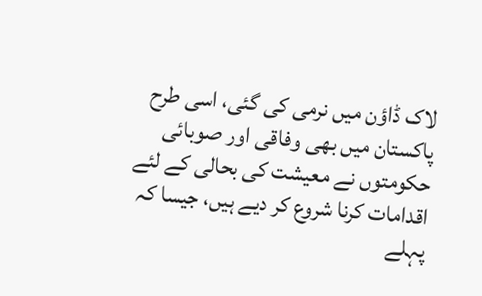لاک ڈاؤن میں نرمی کی گئی، اسی طرح پاکستان میں بھی وفاقی اور صوبائی حکومتوں نے معیشت کی بحالی کے لئے اقدامات کرنا شروع کر دیے ہیں، جیسا کہ پہلے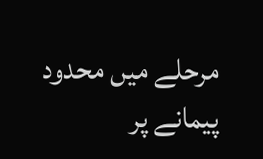مرحلے میں محدود پیمانے پر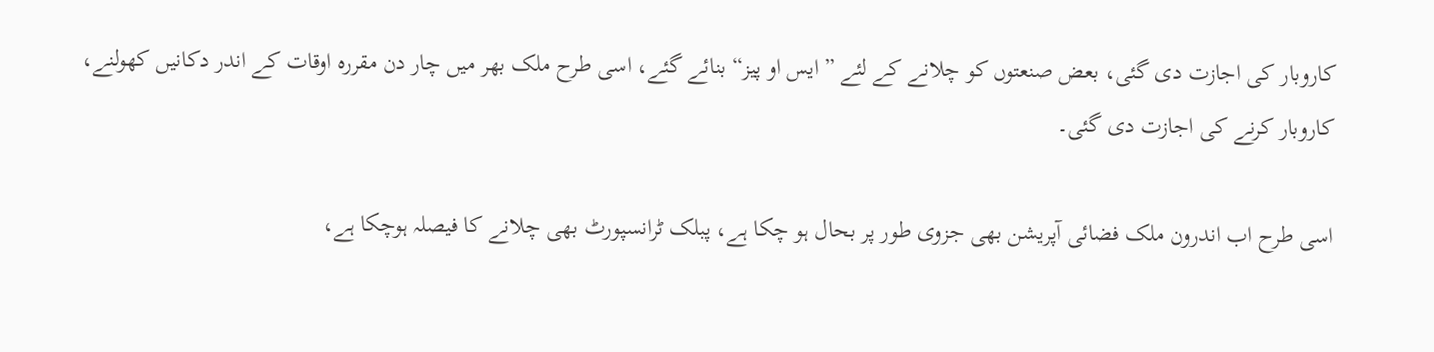کاروبار کی اجازت دی گئی، بعض صنعتوں کو چلانے کے لئے ”ایس او پیز“ بنائے گئے، اسی طرح ملک بھر میں چار دن مقررہ اوقات کے اندر دکانیں کھولنے، کاروبار کرنے کی اجازت دی گئی۔

اسی طرح اب اندرون ملک فضائی آپریشن بھی جزوی طور پر بحال ہو چکا ہے، پبلک ٹرانسپورٹ بھی چلانے کا فیصلہ ہوچکا ہے،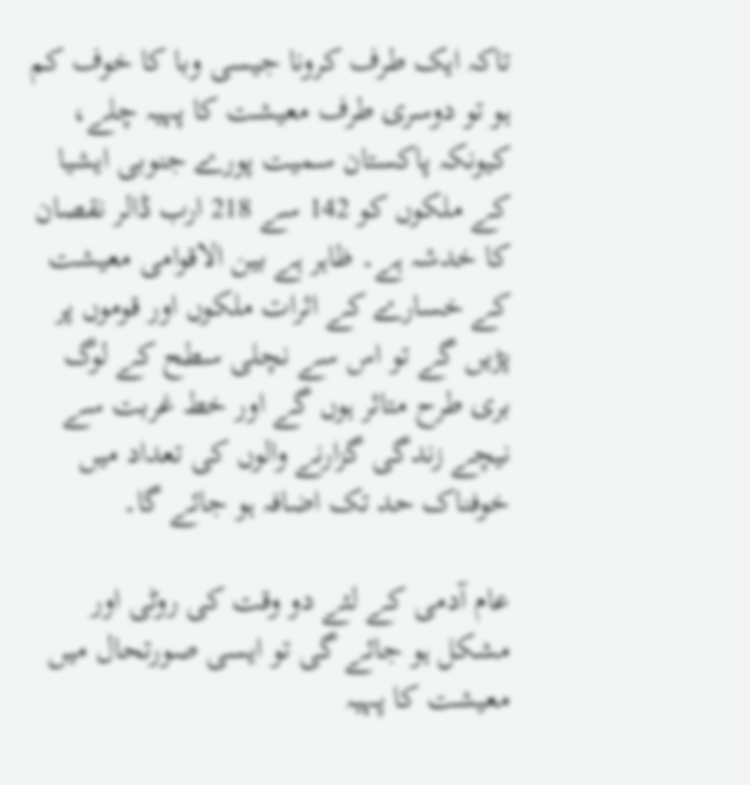تاکہ ایک طرف کرونا جیسی وبا کا خوف کم ہو تو دوسری طرف معیشت کا پہیہ چلے، کیونکہ پاکستان سمیت پورے جنوبی ایشیا کے ملکوں کو 142 سے 218 ارب ڈالر نقصان کا خدشہ ہے۔ ظاہر ہے بین الاقوامی معیشت کے خسارے کے اثرات ملکوں اور قوموں پر پڑیں گے تو اس سے نچلی سطح کے لوگ بری طرح متاثر ہوں گے اور خط غربت سے نیچے زندگی گزارنے والوں کی تعداد میں خوفناک حد تک اضافہ ہو جائے گا۔

عام آدمی کے لئے دو وقت کی روٹی اور مشکل ہو جائے گی تو ایسی صورتحال میں معیشت کا پہیہ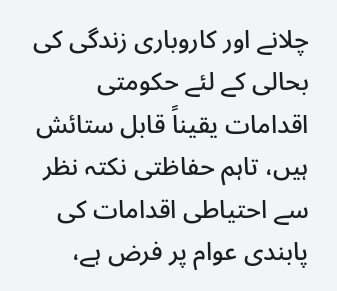چلانے اور کاروباری زندگی کی بحالی کے لئے حکومتی اقدامات یقیناً قابل ستائش ہیں، تاہم حفاظتی نکتہ نظر سے احتیاطی اقدامات کی پابندی عوام پر فرض ہے،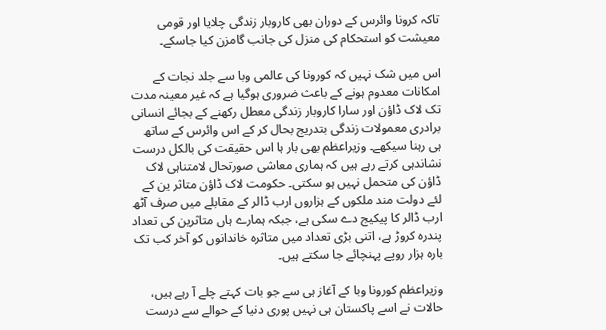تاکہ کرونا وائرس کے دوران بھی کاروبار زندگی چلایا اور قومی معیشت کو استحکام کی منزل کی جانب گامزن کیا جاسکے۔

اس میں شک نہیں کہ کورونا کی عالمی وبا سے جلد نجات کے امکانات معدوم ہونے کے باعث ضروری ہوگیا ہے کہ غیر معینہ مدت تک لاک ڈاؤن اور سارا کاروبار زندگی معطل رکھنے کے بجائے انسانی برادری معمولات زندگی بتدریج بحال کر کے اس وائرس کے ساتھ ہی رہنا سیکھے۔ وزیراعظم بھی بار ہا اس حقیقت کی بالکل درست نشاندہی کرتے رہے ہیں کہ ہماری معاشی صورتحال لامتناہی لاک ڈاؤن کی متحمل نہیں ہو سکتی۔ حکومت لاک ڈاؤن متاثر ین کے لئے دولت مند ملکوں کے ہزاروں ارب ڈالر کے مقابلے میں صرف آٹھ ارب ڈالر کا پیکیج دے سکی ہے، جبکہ ہمارے ہاں متاثرین کی تعداد پندرہ کروڑ ہے، اتنی بڑی تعداد میں متاثرہ خاندانوں کو آخر کب تک بارہ ہزار روپے پہنچائے جا سکتے ہیں۔

وزیراعظم کورونا وبا کے آغاز ہی سے جو بات کہتے چلے آ رہے ہیں، حالات نے اسے پاکستان ہی نہیں پوری دنیا کے حوالے سے درست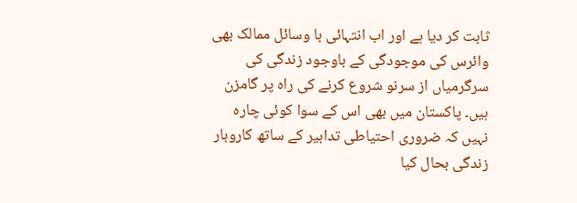ثابت کر دیا ہے اور اب انتہائی با وسائل ممالک بھی وائرس کی موجودگی کے باوجود زندگی کی سرگرمیاں از سرنو شروع کرنے کی راہ پر گامزن ہیں۔ پاکستان میں بھی اس کے سوا کوئی چارہ نہیں کہ ضروری احتیاطی تدابیر کے ساتھ کاروبار زندگی بحال کیا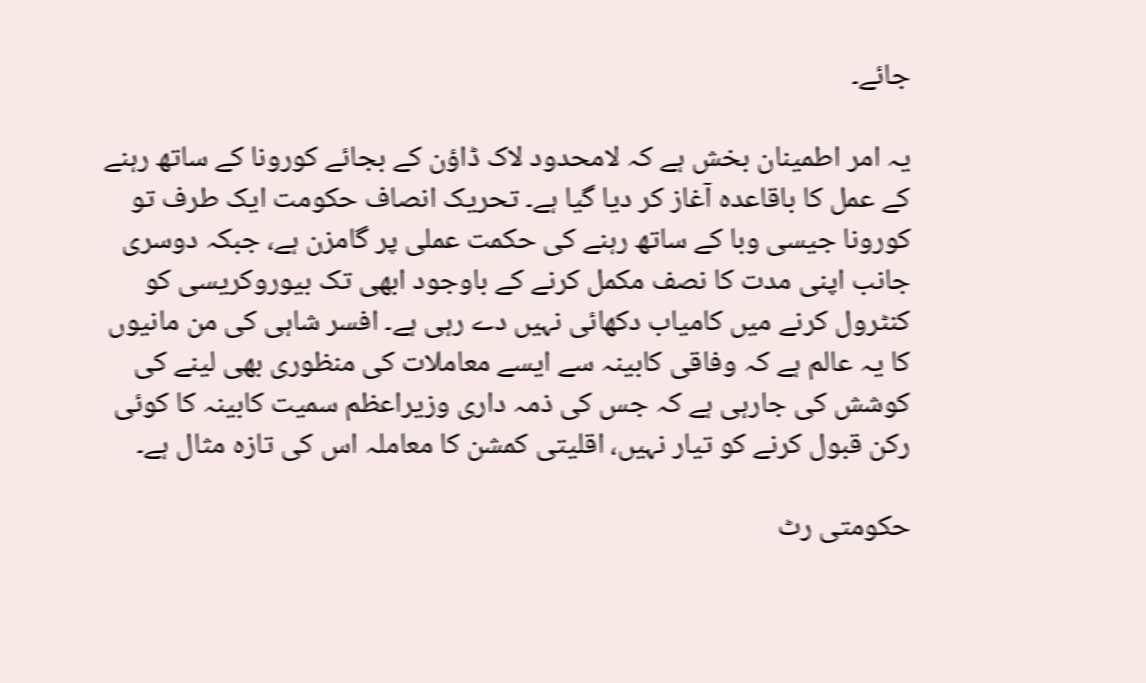جائے۔

یہ امر اطمینان بخش ہے کہ لامحدود لاک ڈاؤن کے بجائے کورونا کے ساتھ رہنے کے عمل کا باقاعدہ آغاز کر دیا گیا ہے۔ تحریک انصاف حکومت ایک طرف تو کورونا جیسی وبا کے ساتھ رہنے کی حکمت عملی پر گامزن ہے، جبکہ دوسری جانب اپنی مدت کا نصف مکمل کرنے کے باوجود ابھی تک بیوروکریسی کو کنٹرول کرنے میں کامیاب دکھائی نہیں دے رہی ہے۔ افسر شاہی کی من مانیوں کا یہ عالم ہے کہ وفاقی کابینہ سے ایسے معاملات کی منظوری بھی لینے کی کوشش کی جارہی ہے کہ جس کی ذمہ داری وزیراعظم سمیت کابینہ کا کوئی رکن قبول کرنے کو تیار نہیں، اقلیتی کمشن کا معاملہ اس کی تازہ مثال ہے۔

حکومتی رٹ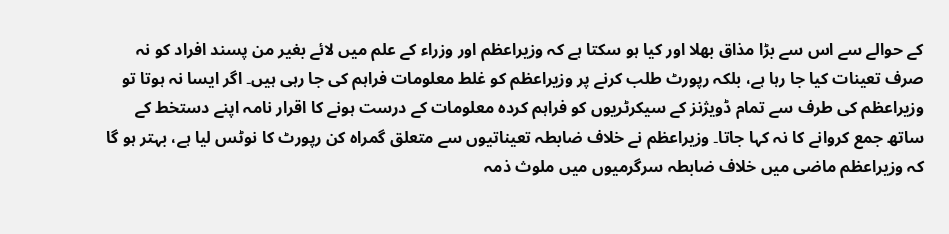کے حوالے سے اس سے بڑا مذاق بھلا اور کیا ہو سکتا ہے کہ وزیراعظم اور وزراء کے علم میں لائے بغیر من پسند افراد کو نہ صرف تعینات کیا جا رہا ہے، بلکہ رپورٹ طلب کرنے پر وزیراعظم کو غلط معلومات فراہم کی جا رہی ہیں۔ اگر ایسا نہ ہوتا تو وزیراعظم کی طرف سے تمام ڈویژنز کے سیکرٹریوں کو فراہم کردہ معلومات کے درست ہونے کا اقرار نامہ اپنے دستخط کے ساتھ جمع کروانے کا نہ کہا جاتا۔ وزیراعظم نے خلاف ضابطہ تعیناتیوں سے متعلق گمراہ کن رپورٹ کا نوٹس لیا ہے، بہتر ہو گا کہ وزیراعظم ماضی میں خلاف ضابطہ سرگرمیوں میں ملوث ذمہ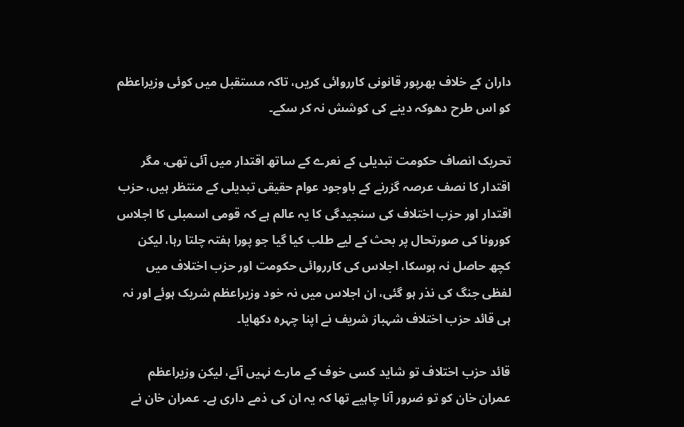داران کے خلاف بھرپور قانونی کارروائی کریں، تاکہ مستقبل میں کوئی وزیراعظم کو اس طرح دھوکہ دینے کی کوشش نہ کر سکے۔

تحریک انصاف حکومت تبدیلی کے نعرے کے ساتھ اقتدار میں آئی تھی، مگر اقتدار کا نصف عرصہ گزرنے کے باوجود عوام حقیقی تبدیلی کے منتظر ہیں، حزب اقتدار اور حزب اختلاف کی سنجیدگی کا یہ عالم ہے کہ قومی اسمبلی کا اجلاس کورونا کی صورتحال پر بحث کے لیے طلب کیا گیا جو پورا ہفتہ چلتا رہا، لیکن کچھ حاصل نہ ہوسکا، اجلاس کی کارروائی حکومت اور حزب اختلاف میں لفظی جنگ کی نذر ہو گئی، ان اجلاس میں نہ خود وزیراعظم شریک ہوئے اور نہ ہی قائد حزب اختلاف شہباز شریف نے اپنا چہرہ دکھایا۔

قائد حزب اختلاف تو شاید کسی خوف کے مارے نہیں آئے، لیکن وزیراعظم عمران خان کو تو ضرور آنا چاہیے تھا کہ یہ ان کی ذمے داری ہے۔ عمران خان نے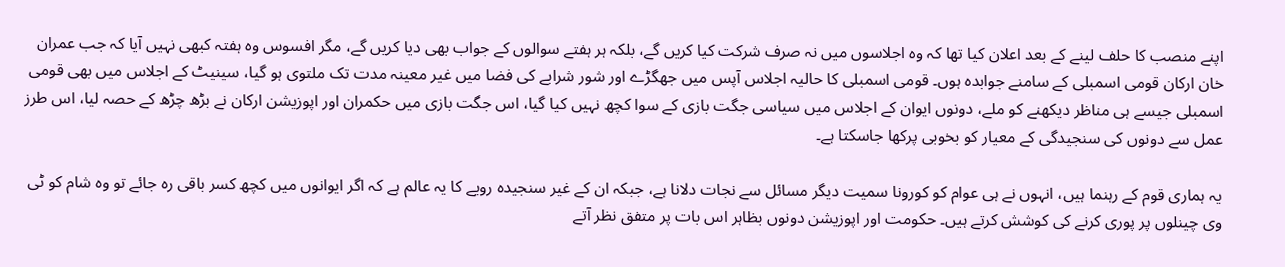اپنے منصب کا حلف لینے کے بعد اعلان کیا تھا کہ وہ اجلاسوں میں نہ صرف شرکت کیا کریں گے، بلکہ ہر ہفتے سوالوں کے جواب بھی دیا کریں گے، مگر افسوس وہ ہفتہ کبھی نہیں آیا کہ جب عمران خان ارکان قومی اسمبلی کے سامنے جوابدہ ہوں۔ قومی اسمبلی کا حالیہ اجلاس آپس میں جھگڑے اور شور شرابے کی فضا میں غیر معینہ مدت تک ملتوی ہو گیا، سینیٹ کے اجلاس میں بھی قومی اسمبلی جیسے ہی مناظر دیکھنے کو ملے، دونوں ایوان کے اجلاس میں سیاسی جگت بازی کے سوا کچھ نہیں کیا گیا، اس جگت بازی میں حکمران اور اپوزیشن ارکان نے بڑھ چڑھ کے حصہ لیا، اس طرز عمل سے دونوں کی سنجیدگی کے معیار کو بخوبی پرکھا جاسکتا ہے۔

یہ ہماری قوم کے رہنما ہیں، انہوں نے ہی عوام کو کورونا سمیت دیگر مسائل سے نجات دلانا ہے، جبکہ ان کے غیر سنجیدہ رویے کا یہ عالم ہے کہ اگر ایوانوں میں کچھ کسر باقی رہ جائے تو وہ شام کو ٹی وی چینلوں پر پوری کرنے کی کوشش کرتے ہیں۔ حکومت اور اپوزیشن دونوں بظاہر اس بات پر متفق نظر آتے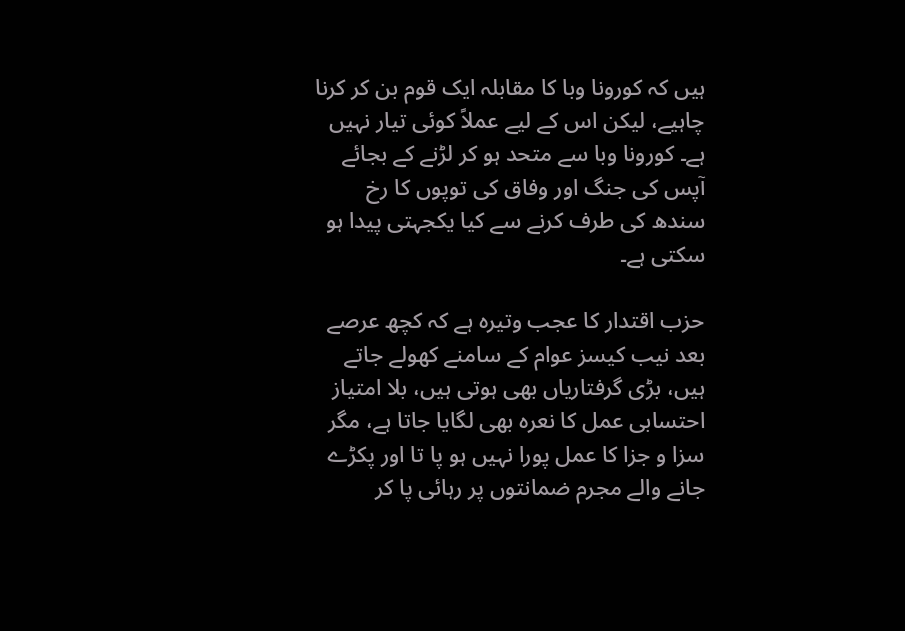ہیں کہ کورونا وبا کا مقابلہ ایک قوم بن کر کرنا چاہیے، لیکن اس کے لیے عملاً کوئی تیار نہیں ہے۔ کورونا وبا سے متحد ہو کر لڑنے کے بجائے آپس کی جنگ اور وفاق کی توپوں کا رخ سندھ کی طرف کرنے سے کیا یکجہتی پیدا ہو سکتی ہے۔

حزب اقتدار کا عجب وتیرہ ہے کہ کچھ عرصے بعد نیب کیسز عوام کے سامنے کھولے جاتے ہیں، بڑی گرفتاریاں بھی ہوتی ہیں، بلا امتیاز احتسابی عمل کا نعرہ بھی لگایا جاتا ہے، مگر سزا و جزا کا عمل پورا نہیں ہو پا تا اور پکڑے جانے والے مجرم ضمانتوں پر رہائی پا کر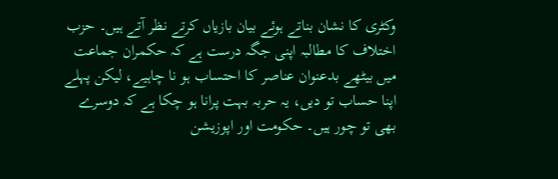وکٹری کا نشان بناتے ہوئے بیان بازیاں کرتے نظر آتے ہیں۔ حزب اختلاف کا مطالبہ اپنی جگہ درست ہے کہ حکمران جماعت میں بیٹھے بدعنوان عناصر کا احتساب ہو نا چاہیے، لیکن پہلے اپنا حساب تو دیں، یہ حربہ بہت پرانا ہو چکا ہے کہ دوسرے بھی تو چور ہیں۔ حکومت اور اپوزیشن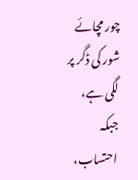چور مچائے شور کی ڈگر پر لگی ہے، جبکہ احتساب،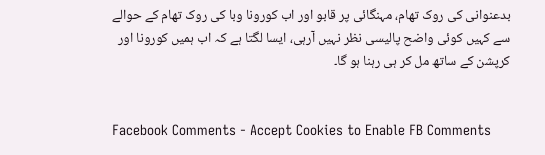بدعنوانی کی روک تھام، مہنگائی پر قابو اور اب کورونا وبا کی روک تھام کے حوالے سے کہیں کوئی واضح پالیسی نظر نہیں آرہی، ایسا لگتا ہے کہ اب ہمیں کورونا اور کرپشن کے ساتھ مل کر ہی رہنا ہو گا۔


Facebook Comments - Accept Cookies to Enable FB Comments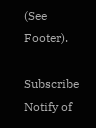(See Footer).

Subscribe
Notify of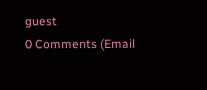guest
0 Comments (Email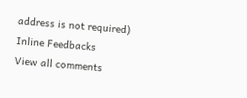address is not required)
Inline Feedbacks
View all comments